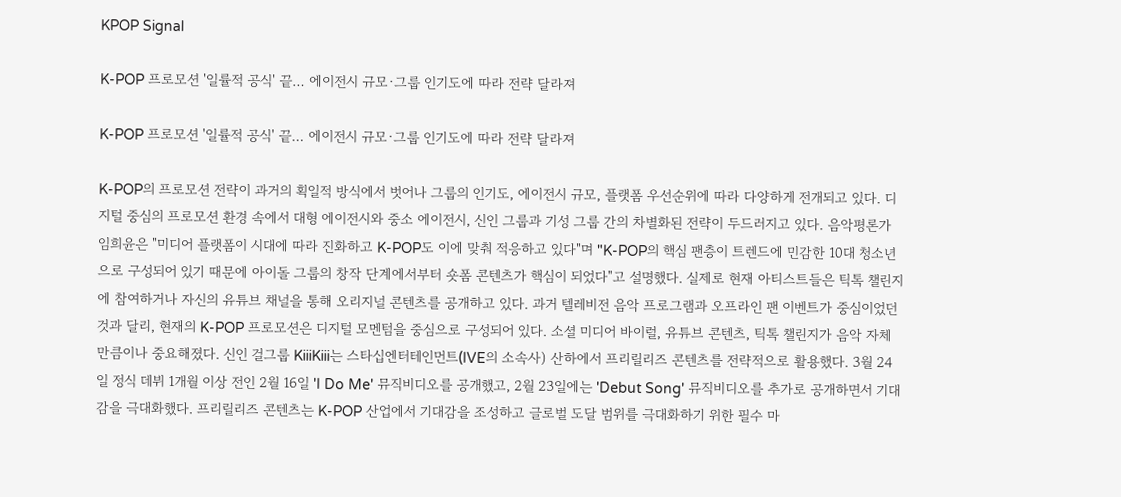KPOP Signal

K-POP 프로모션 '일률적 공식' 끝… 에이전시 규모·그룹 인기도에 따라 전략 달라져

K-POP 프로모션 '일률적 공식' 끝… 에이전시 규모·그룹 인기도에 따라 전략 달라져

K-POP의 프로모션 전략이 과거의 획일적 방식에서 벗어나 그룹의 인기도, 에이전시 규모, 플랫폼 우선순위에 따라 다양하게 전개되고 있다. 디지털 중심의 프로모션 환경 속에서 대형 에이전시와 중소 에이전시, 신인 그룹과 기성 그룹 간의 차별화된 전략이 두드러지고 있다. 음악평론가 임희윤은 "미디어 플랫폼이 시대에 따라 진화하고 K-POP도 이에 맞춰 적응하고 있다"며 "K-POP의 핵심 팬층이 트렌드에 민감한 10대 청소년으로 구성되어 있기 때문에 아이돌 그룹의 창작 단계에서부터 숏폼 콘텐츠가 핵심이 되었다"고 설명했다. 실제로 현재 아티스트들은 틱톡 챌린지에 참여하거나 자신의 유튜브 채널을 통해 오리지널 콘텐츠를 공개하고 있다. 과거 텔레비전 음악 프로그램과 오프라인 팬 이벤트가 중심이었던 것과 달리, 현재의 K-POP 프로모션은 디지털 모멘텀을 중심으로 구성되어 있다. 소셜 미디어 바이럴, 유튜브 콘텐츠, 틱톡 챌린지가 음악 자체만큼이나 중요해졌다. 신인 걸그룹 KiiiKiii는 스타십엔터테인먼트(IVE의 소속사) 산하에서 프리릴리즈 콘텐츠를 전략적으로 활용했다. 3월 24일 정식 데뷔 1개월 이상 전인 2월 16일 'I Do Me' 뮤직비디오를 공개했고, 2월 23일에는 'Debut Song' 뮤직비디오를 추가로 공개하면서 기대감을 극대화했다. 프리릴리즈 콘텐츠는 K-POP 산업에서 기대감을 조성하고 글로벌 도달 범위를 극대화하기 위한 필수 마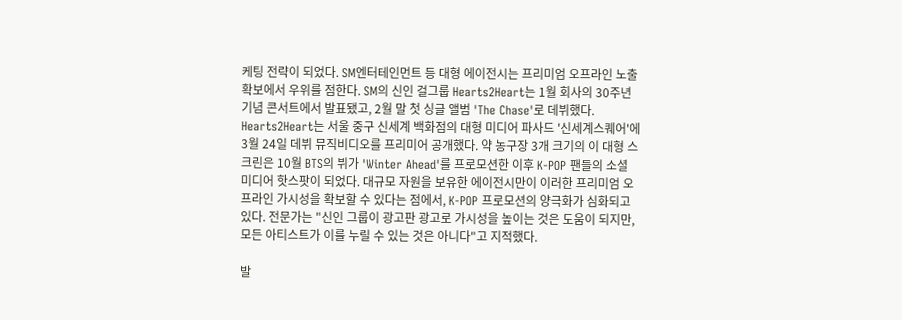케팅 전략이 되었다. SM엔터테인먼트 등 대형 에이전시는 프리미엄 오프라인 노출 확보에서 우위를 점한다. SM의 신인 걸그룹 Hearts2Heart는 1월 회사의 30주년 기념 콘서트에서 발표됐고, 2월 말 첫 싱글 앨범 'The Chase'로 데뷔했다. Hearts2Heart는 서울 중구 신세계 백화점의 대형 미디어 파사드 '신세계스퀘어'에 3월 24일 데뷔 뮤직비디오를 프리미어 공개했다. 약 농구장 3개 크기의 이 대형 스크린은 10월 BTS의 뷔가 'Winter Ahead'를 프로모션한 이후 K-POP 팬들의 소셜 미디어 핫스팟이 되었다. 대규모 자원을 보유한 에이전시만이 이러한 프리미엄 오프라인 가시성을 확보할 수 있다는 점에서, K-POP 프로모션의 양극화가 심화되고 있다. 전문가는 "신인 그룹이 광고판 광고로 가시성을 높이는 것은 도움이 되지만, 모든 아티스트가 이를 누릴 수 있는 것은 아니다"고 지적했다.

발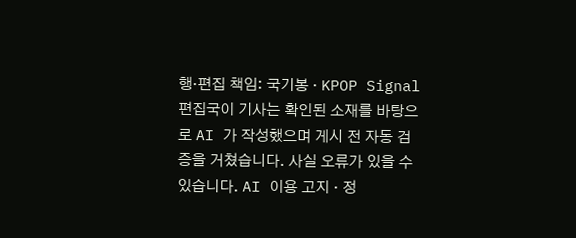행·편집 책임: 국기봉 · KPOP Signal 편집국이 기사는 확인된 소재를 바탕으로 AI 가 작성했으며 게시 전 자동 검증을 거쳤습니다. 사실 오류가 있을 수 있습니다. AI 이용 고지 · 정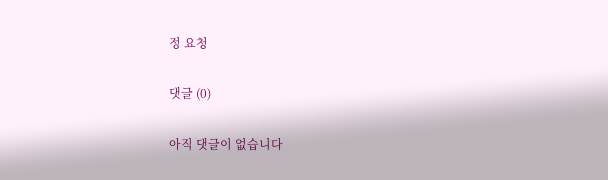정 요청

댓글 (0)

아직 댓글이 없습니다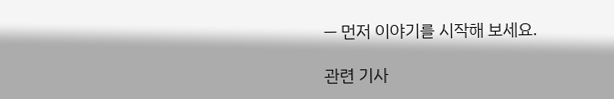— 먼저 이야기를 시작해 보세요.

관련 기사